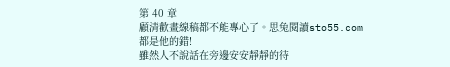第 40 章
顧清歡畫線稿都不能專心了。思兔閱讀sto55.com
都是他的錯!
雖然人不說話在旁邊安安靜靜的待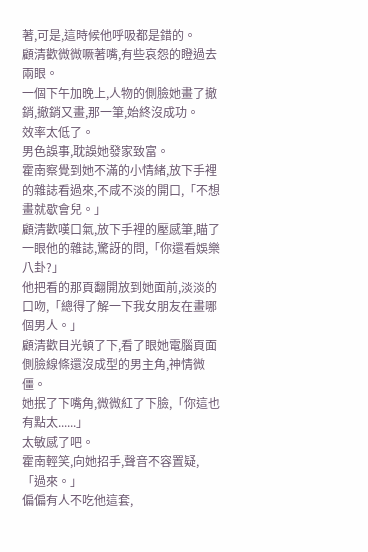著,可是,這時候他呼吸都是錯的。
顧清歡微微噘著嘴,有些哀怨的瞪過去兩眼。
一個下午加晚上,人物的側臉她畫了撤銷,撤銷又畫,那一筆,始終沒成功。
效率太低了。
男色誤事,耽誤她發家致富。
霍南察覺到她不滿的小情緒,放下手裡的雜誌看過來,不咸不淡的開口,「不想畫就歇會兒。」
顧清歡嘆口氣,放下手裡的壓感筆,瞄了一眼他的雜誌,驚訝的問,「你還看娛樂八卦?」
他把看的那頁翻開放到她面前,淡淡的口吻,「總得了解一下我女朋友在畫哪個男人。」
顧清歡目光頓了下,看了眼她電腦頁面側臉線條還沒成型的男主角,神情微僵。
她抿了下嘴角,微微紅了下臉,「你這也有點太......」
太敏感了吧。
霍南輕笑,向她招手,聲音不容置疑,「過來。」
偏偏有人不吃他這套,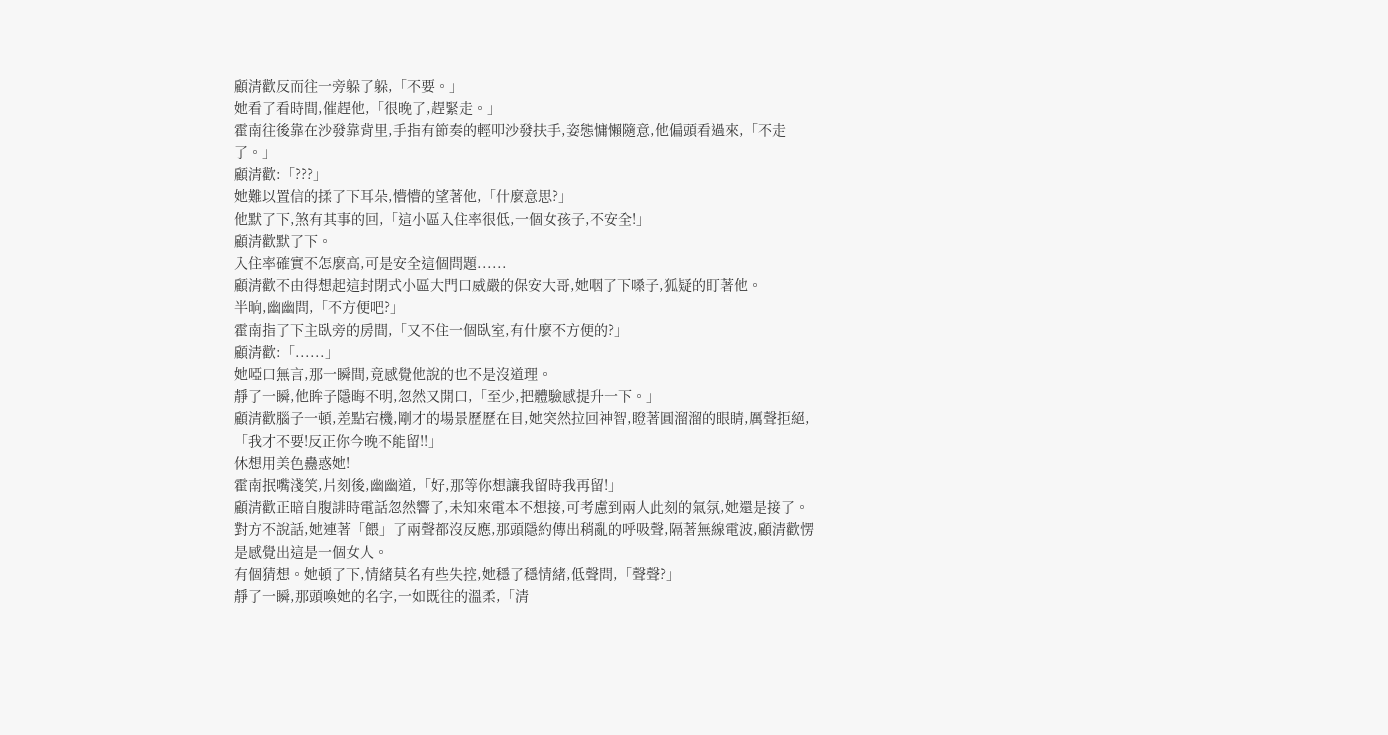顧清歡反而往一旁躲了躲,「不要。」
她看了看時間,催趕他,「很晚了,趕緊走。」
霍南往後靠在沙發靠背里,手指有節奏的輕叩沙發扶手,姿態慵懶隨意,他偏頭看過來,「不走了。」
顧清歡:「???」
她難以置信的揉了下耳朵,懵懵的望著他,「什麼意思?」
他默了下,煞有其事的回,「這小區入住率很低,一個女孩子,不安全!」
顧清歡默了下。
入住率確實不怎麼高,可是安全這個問題......
顧清歡不由得想起這封閉式小區大門口威嚴的保安大哥,她咽了下嗓子,狐疑的盯著他。
半晌,幽幽問,「不方便吧?」
霍南指了下主臥旁的房間,「又不住一個臥室,有什麼不方便的?」
顧清歡:「......」
她啞口無言,那一瞬間,竟感覺他說的也不是沒道理。
靜了一瞬,他眸子隱晦不明,忽然又開口,「至少,把體驗感提升一下。」
顧清歡腦子一頓,差點宕機,剛才的場景歷歷在目,她突然拉回神智,瞪著圓溜溜的眼睛,厲聲拒絕,「我才不要!反正你今晚不能留!!」
休想用美色蠱惑她!
霍南抿嘴淺笑,片刻後,幽幽道,「好,那等你想讓我留時我再留!」
顧清歡正暗自腹誹時電話忽然響了,未知來電本不想接,可考慮到兩人此刻的氣氛,她還是接了。
對方不說話,她連著「餵」了兩聲都沒反應,那頭隱約傳出稍亂的呼吸聲,隔著無線電波,顧清歡愣是感覺出這是一個女人。
有個猜想。她頓了下,情緒莫名有些失控,她穩了穩情緒,低聲問,「聲聲?」
靜了一瞬,那頭喚她的名字,一如既往的溫柔,「清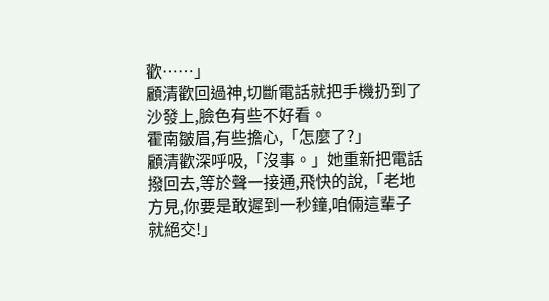歡……」
顧清歡回過神,切斷電話就把手機扔到了沙發上,臉色有些不好看。
霍南皺眉,有些擔心,「怎麼了?」
顧清歡深呼吸,「沒事。」她重新把電話撥回去,等於聲一接通,飛快的說,「老地方見,你要是敢遲到一秒鐘,咱倆這輩子就絕交!」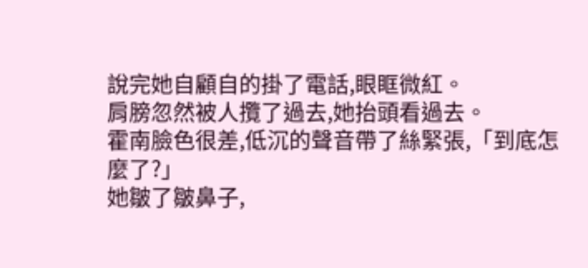說完她自顧自的掛了電話,眼眶微紅。
肩膀忽然被人攬了過去,她抬頭看過去。
霍南臉色很差,低沉的聲音帶了絲緊張,「到底怎麼了?」
她皺了皺鼻子,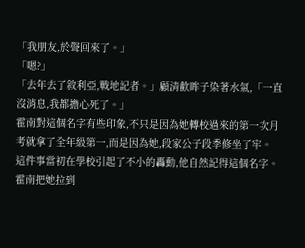「我朋友,於聲回來了。」
「嗯?」
「去年去了敘利亞,戰地記者。」顧清歡眸子染著水氣,「一直沒消息,我都擔心死了。」
霍南對這個名字有些印象,不只是因為她轉校過來的第一次月考就拿了全年級第一,而是因為她,段家公子段季修坐了牢。
這件事當初在學校引起了不小的轟動,他自然記得這個名字。
霍南把她拉到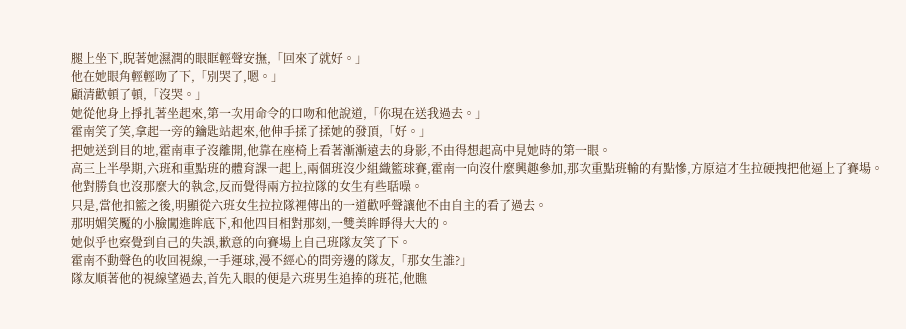腿上坐下,睨著她濕潤的眼眶輕聲安撫,「回來了就好。」
他在她眼角輕輕吻了下,「別哭了,嗯。」
顧清歡頓了頓,「沒哭。」
她從他身上掙扎著坐起來,第一次用命令的口吻和他說道,「你現在送我過去。」
霍南笑了笑,拿起一旁的鑰匙站起來,他伸手揉了揉她的發頂,「好。」
把她送到目的地,霍南車子沒離開,他靠在座椅上看著漸漸遠去的身影,不由得想起高中見她時的第一眼。
高三上半學期,六班和重點班的體育課一起上,兩個班沒少組織籃球賽,霍南一向沒什麼興趣參加,那次重點班輸的有點慘,方原這才生拉硬拽把他逼上了賽場。
他對勝負也沒那麼大的執念,反而覺得兩方拉拉隊的女生有些聒噪。
只是,當他扣籃之後,明顯從六班女生拉拉隊裡傳出的一道歡呼聲讓他不由自主的看了過去。
那明媚笑魘的小臉闖進眸底下,和他四目相對那刻,一雙美眸睜得大大的。
她似乎也察覺到自己的失誤,歉意的向賽場上自己班隊友笑了下。
霍南不動聲色的收回視線,一手運球,漫不經心的問旁邊的隊友,「那女生誰?」
隊友順著他的視線望過去,首先入眼的便是六班男生追捧的班花,他瞧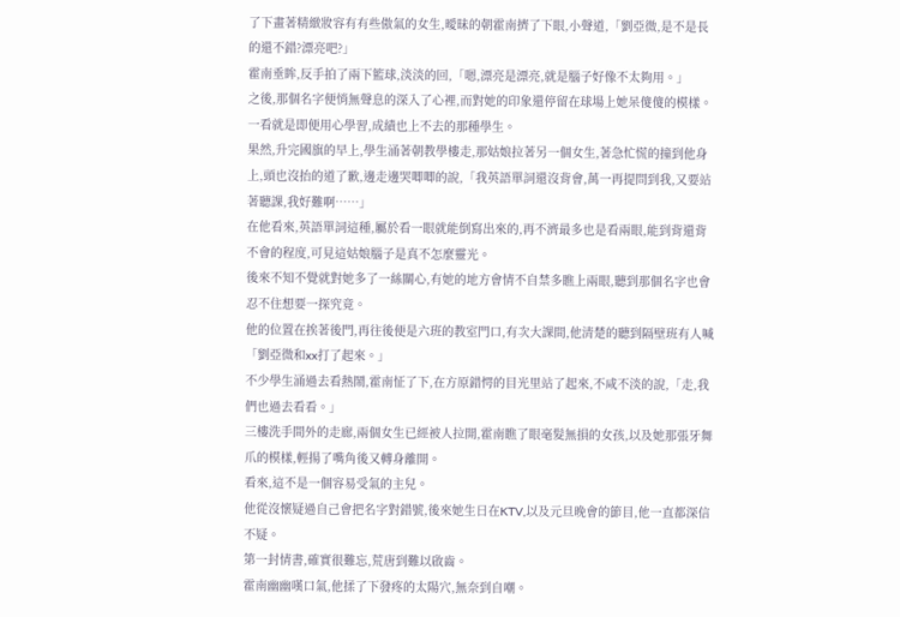了下畫著精緻妝容有有些傲氣的女生,曖昧的朝霍南擠了下眼,小聲道,「劉亞微,是不是長的還不錯?漂亮吧?」
霍南垂眸,反手拍了兩下籃球,淡淡的回,「嗯,漂亮是漂亮,就是腦子好像不太夠用。」
之後,那個名字便悄無聲息的深入了心裡,而對她的印象還停留在球場上她呆傻傻的模樣。
一看就是即便用心學習,成績也上不去的那種學生。
果然,升完國旗的早上,學生涌著朝教學樓走,那姑娘拉著另一個女生,著急忙慌的撞到他身上,頭也沒抬的道了歉,邊走邊哭唧唧的說,「我英語單詞還沒背會,萬一再提問到我,又要站著聽課,我好難啊……」
在他看來,英語單詞這種,屬於看一眼就能倒寫出來的,再不濟最多也是看兩眼,能到背還背不會的程度,可見這姑娘腦子是真不怎麼靈光。
後來不知不覺就對她多了一絲關心,有她的地方會情不自禁多瞧上兩眼,聽到那個名字也會忍不住想要一探究竟。
他的位置在挨著後門,再往後便是六班的教室門口,有次大課間,他清楚的聽到隔壁班有人喊「劉亞微和xx打了起來。」
不少學生涌過去看熱鬧,霍南怔了下,在方原錯愕的目光里站了起來,不咸不淡的說,「走,我們也過去看看。」
三樓洗手間外的走廊,兩個女生已經被人拉開,霍南瞧了眼毫髮無損的女孩,以及她那張牙舞爪的模樣,輕揚了嘴角後又轉身離開。
看來,這不是一個容易受氣的主兒。
他從沒懷疑過自己會把名字對錯號,後來她生日在KTV,以及元旦晚會的節目,他一直都深信不疑。
第一封情書,確實很難忘,荒唐到難以啟齒。
霍南幽幽嘆口氣,他揉了下發疼的太陽穴,無奈到自嘲。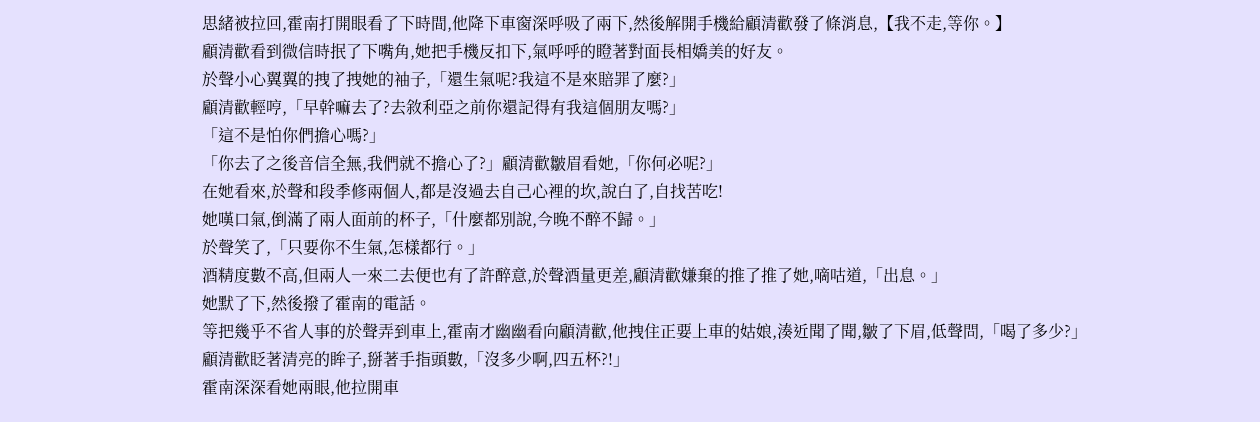思緒被拉回,霍南打開眼看了下時間,他降下車窗深呼吸了兩下,然後解開手機給顧清歡發了條消息,【我不走,等你。】
顧清歡看到微信時抿了下嘴角,她把手機反扣下,氣呼呼的瞪著對面長相嬌美的好友。
於聲小心翼翼的拽了拽她的袖子,「還生氣呢?我這不是來賠罪了麼?」
顧清歡輕哼,「早幹嘛去了?去敘利亞之前你還記得有我這個朋友嗎?」
「這不是怕你們擔心嗎?」
「你去了之後音信全無,我們就不擔心了?」顧清歡皺眉看她,「你何必呢?」
在她看來,於聲和段季修兩個人,都是沒過去自己心裡的坎,說白了,自找苦吃!
她嘆口氣,倒滿了兩人面前的杯子,「什麼都別說,今晚不醉不歸。」
於聲笑了,「只要你不生氣,怎樣都行。」
酒精度數不高,但兩人一來二去便也有了許醉意,於聲酒量更差,顧清歡嫌棄的推了推了她,嘀咕道,「出息。」
她默了下,然後撥了霍南的電話。
等把幾乎不省人事的於聲弄到車上,霍南才幽幽看向顧清歡,他拽住正要上車的姑娘,湊近聞了聞,皺了下眉,低聲問,「喝了多少?」
顧清歡眨著清亮的眸子,掰著手指頭數,「沒多少啊,四五杯?!」
霍南深深看她兩眼,他拉開車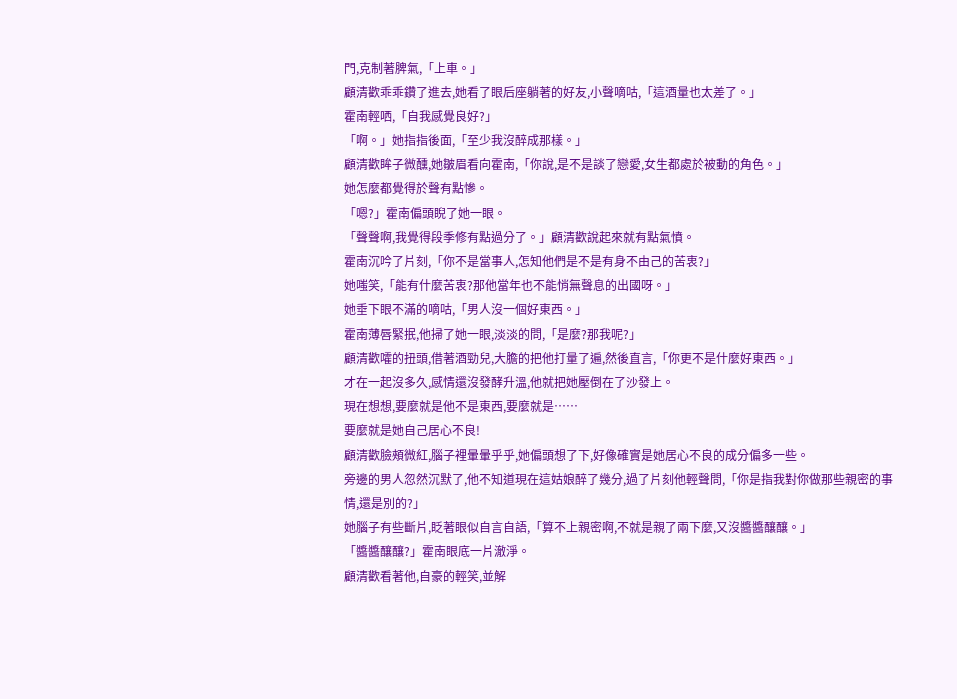門,克制著脾氣,「上車。」
顧清歡乖乖鑽了進去,她看了眼后座躺著的好友,小聲嘀咕,「這酒量也太差了。」
霍南輕哂,「自我感覺良好?」
「啊。」她指指後面,「至少我沒醉成那樣。」
顧清歡眸子微醺,她皺眉看向霍南,「你說,是不是談了戀愛,女生都處於被動的角色。」
她怎麼都覺得於聲有點慘。
「嗯?」霍南偏頭睨了她一眼。
「聲聲啊,我覺得段季修有點過分了。」顧清歡說起來就有點氣憤。
霍南沉吟了片刻,「你不是當事人,怎知他們是不是有身不由己的苦衷?」
她嗤笑,「能有什麼苦衷?那他當年也不能悄無聲息的出國呀。」
她垂下眼不滿的嘀咕,「男人沒一個好東西。」
霍南薄唇緊抿,他掃了她一眼,淡淡的問,「是麼?那我呢?」
顧清歡嚯的扭頭,借著酒勁兒,大膽的把他打量了遍,然後直言,「你更不是什麼好東西。」
才在一起沒多久,感情還沒發酵升溫,他就把她壓倒在了沙發上。
現在想想,要麼就是他不是東西,要麼就是……
要麼就是她自己居心不良!
顧清歡臉頰微紅,腦子裡暈暈乎乎,她偏頭想了下,好像確實是她居心不良的成分偏多一些。
旁邊的男人忽然沉默了,他不知道現在這姑娘醉了幾分,過了片刻他輕聲問,「你是指我對你做那些親密的事情,還是別的?」
她腦子有些斷片,眨著眼似自言自語,「算不上親密啊,不就是親了兩下麼,又沒醬醬釀釀。」
「醬醬釀釀?」霍南眼底一片澈淨。
顧清歡看著他,自豪的輕笑,並解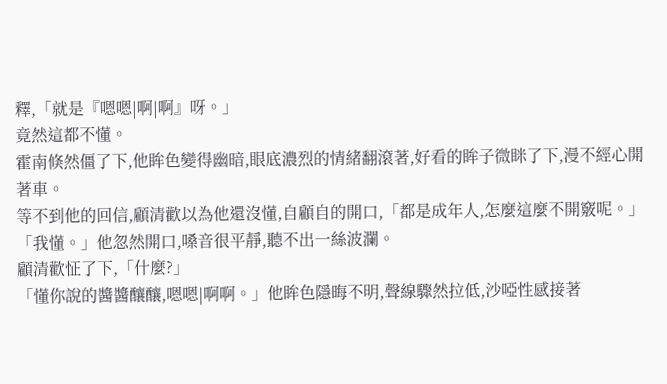釋,「就是『嗯嗯|啊|啊』呀。」
竟然這都不懂。
霍南倏然僵了下,他眸色變得幽暗,眼底濃烈的情緒翻滾著,好看的眸子微眯了下,漫不經心開著車。
等不到他的回信,顧清歡以為他還沒懂,自顧自的開口,「都是成年人,怎麼這麼不開竅呢。」
「我懂。」他忽然開口,嗓音很平靜,聽不出一絲波瀾。
顧清歡怔了下,「什麼?」
「懂你說的醬醬釀釀,嗯嗯|啊啊。」他眸色隱晦不明,聲線驟然拉低,沙啞性感接著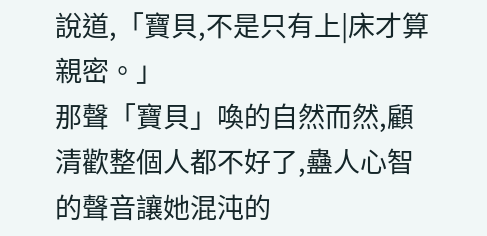說道,「寶貝,不是只有上|床才算親密。」
那聲「寶貝」喚的自然而然,顧清歡整個人都不好了,蠱人心智的聲音讓她混沌的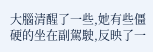大腦清醒了一些,她有些僵硬的坐在副駕駛,反映了一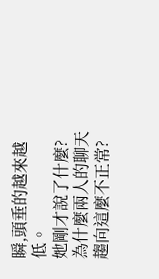瞬,頭垂的越來越低。
她剛才說了什麼?為什麼兩人的聊天趨向這麼不正常?